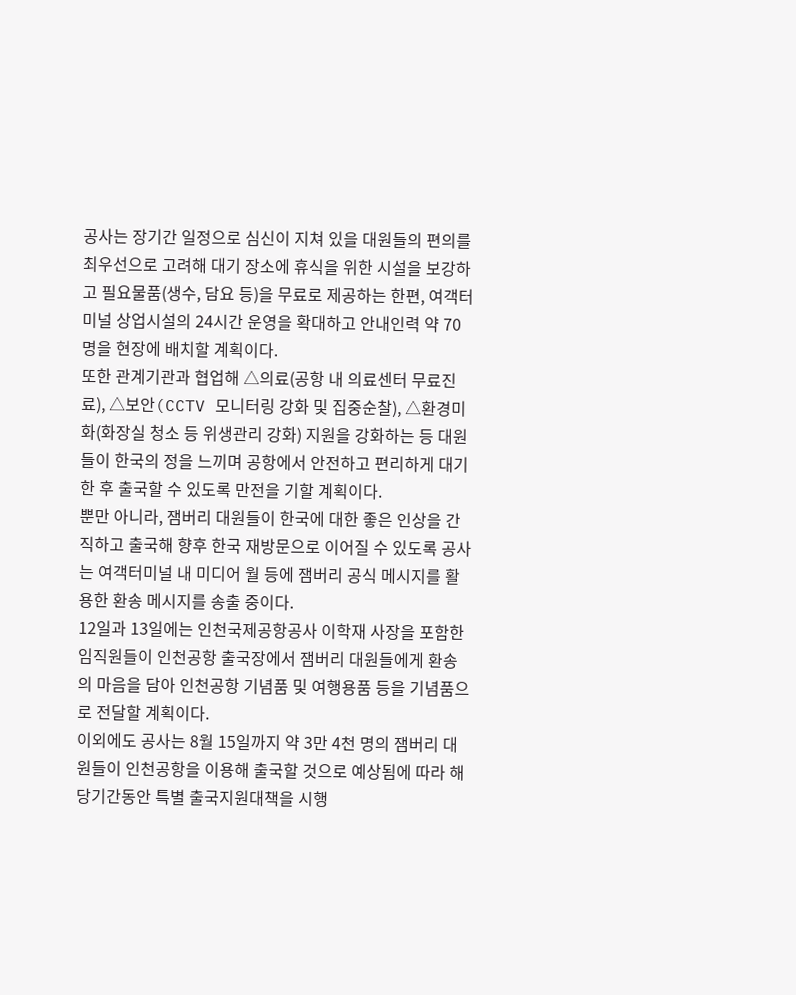공사는 장기간 일정으로 심신이 지쳐 있을 대원들의 편의를 최우선으로 고려해 대기 장소에 휴식을 위한 시설을 보강하고 필요물품(생수, 담요 등)을 무료로 제공하는 한편, 여객터미널 상업시설의 24시간 운영을 확대하고 안내인력 약 70명을 현장에 배치할 계획이다.
또한 관계기관과 협업해 △의료(공항 내 의료센터 무료진료), △보안(CCTV 모니터링 강화 및 집중순찰), △환경미화(화장실 청소 등 위생관리 강화) 지원을 강화하는 등 대원들이 한국의 정을 느끼며 공항에서 안전하고 편리하게 대기 한 후 출국할 수 있도록 만전을 기할 계획이다.
뿐만 아니라, 잼버리 대원들이 한국에 대한 좋은 인상을 간직하고 출국해 향후 한국 재방문으로 이어질 수 있도록 공사는 여객터미널 내 미디어 월 등에 잼버리 공식 메시지를 활용한 환송 메시지를 송출 중이다.
12일과 13일에는 인천국제공항공사 이학재 사장을 포함한 임직원들이 인천공항 출국장에서 잼버리 대원들에게 환송의 마음을 담아 인천공항 기념품 및 여행용품 등을 기념품으로 전달할 계획이다.
이외에도 공사는 8월 15일까지 약 3만 4천 명의 잼버리 대원들이 인천공항을 이용해 출국할 것으로 예상됨에 따라 해당기간동안 특별 출국지원대책을 시행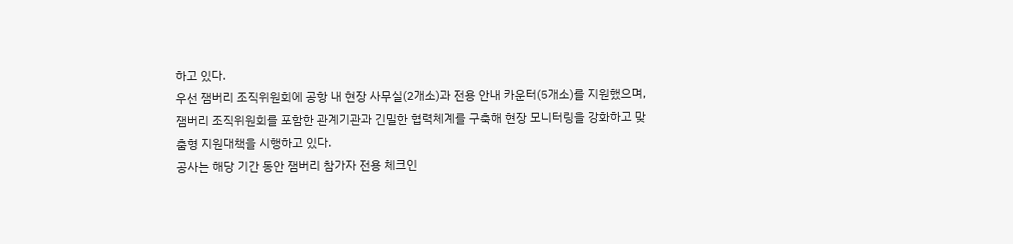하고 있다.
우선 잼버리 조직위원회에 공항 내 현장 사무실(2개소)과 전용 안내 카운터(5개소)를 지원했으며, 잼버리 조직위원회를 포함한 관계기관과 긴밀한 협력체계를 구축해 현장 모니터링을 강화하고 맞춤형 지원대책을 시행하고 있다.
공사는 해당 기간 동안 잼버리 참가자 전용 체크인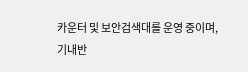카운터 및 보안검색대를 운영 중이며, 기내반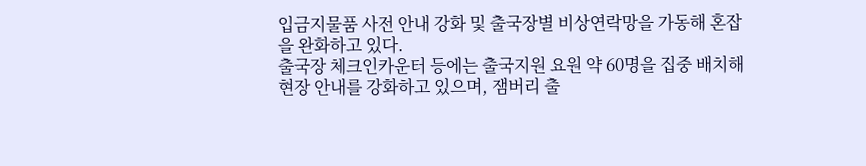입금지물품 사전 안내 강화 및 출국장별 비상연락망을 가동해 혼잡을 완화하고 있다.
출국장 체크인카운터 등에는 출국지원 요원 약 60명을 집중 배치해 현장 안내를 강화하고 있으며, 잼버리 출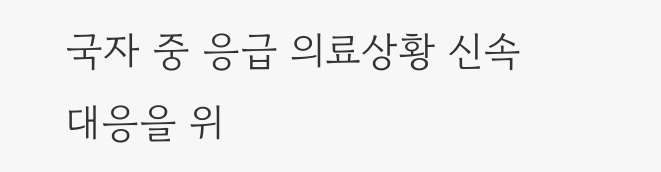국자 중 응급 의료상황 신속 대응을 위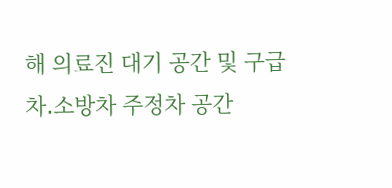해 의료진 대기 공간 및 구급차․소방차 주정차 공간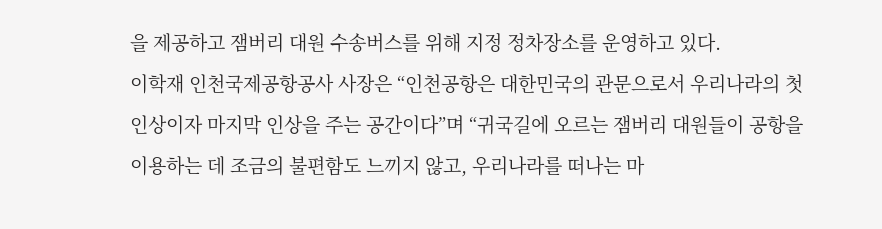을 제공하고 잼버리 대원 수송버스를 위해 지정 정차장소를 운영하고 있다.
이학재 인천국제공항공사 사장은 “인천공항은 대한민국의 관문으로서 우리나라의 첫 인상이자 마지막 인상을 주는 공간이다”며 “귀국길에 오르는 잼버리 대원들이 공항을 이용하는 데 조금의 불편함도 느끼지 않고, 우리나라를 떠나는 마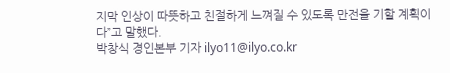지막 인상이 따뜻하고 친절하게 느껴질 수 있도록 만전을 기할 계획이다”고 말했다.
박창식 경인본부 기자 ilyo11@ilyo.co.kr